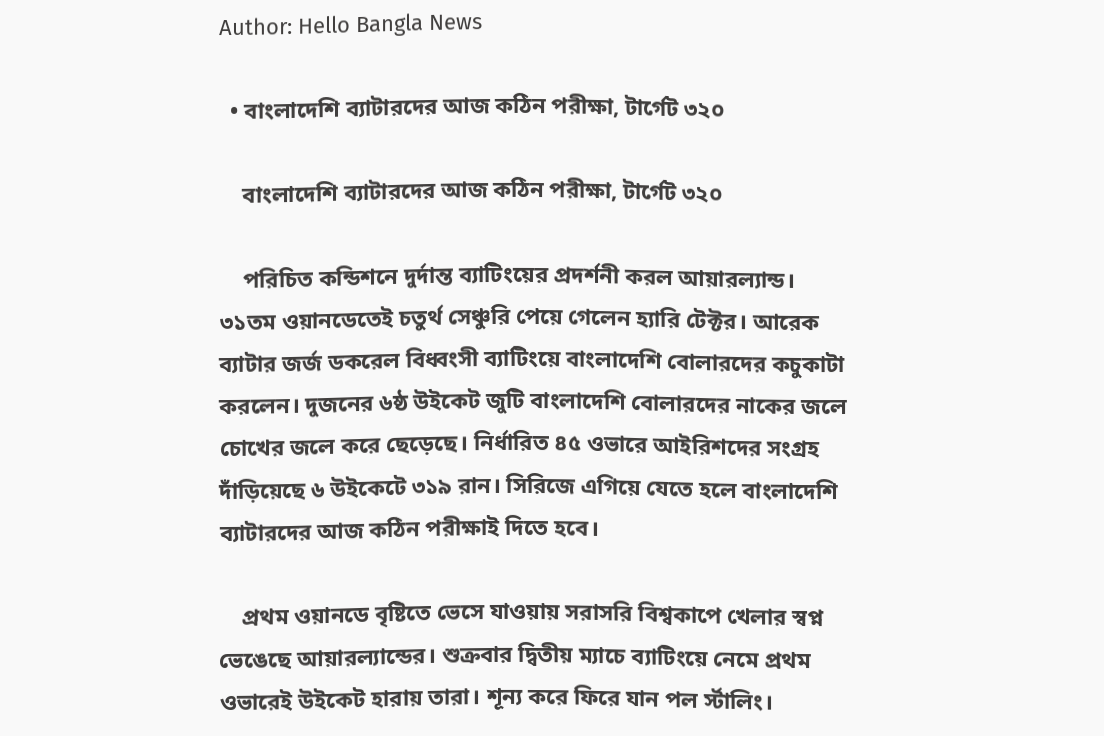Author: Hello Bangla News

  • বাংলাদেশি ব্যাটারদের আজ কঠিন পরীক্ষা, টার্গেট ৩২০

    বাংলাদেশি ব্যাটারদের আজ কঠিন পরীক্ষা, টার্গেট ৩২০

    পরিচিত কন্ডিশনে দুর্দান্ত ব্যাটিংয়ের প্রদর্শনী করল আয়ারল্যান্ড। ৩১তম ওয়ানডেতেই চতুর্থ সেঞ্চুরি পেয়ে গেলেন হ্যারি টেক্টর। আরেক ব্যাটার জর্জ ডকরেল বিধ্বংসী ব্যাটিংয়ে বাংলাদেশি বোলারদের কচুকাটা করলেন। দুজনের ৬ষ্ঠ উইকেট জুটি বাংলাদেশি বোলারদের নাকের জলে চোখের জলে করে ছেড়েছে। নির্ধারিত ৪৫ ওভারে আইরিশদের সংগ্রহ দাঁড়িয়েছে ৬ উইকেটে ৩১৯ রান। সিরিজে এগিয়ে যেতে হলে বাংলাদেশি ব্যাটারদের আজ কঠিন পরীক্ষাই দিতে হবে।

    প্রথম ওয়ানডে বৃষ্টিতে ভেসে যাওয়ায় সরাসরি বিশ্বকাপে খেলার স্বপ্ন ভেঙেছে আয়ারল্যান্ডের। শুক্রবার দ্বিতীয় ম্যাচে ব্যাটিংয়ে নেমে প্রথম ওভারেই উইকেট হারায় তারা। শূন্য করে ফিরে যান পল র্স্টালিং।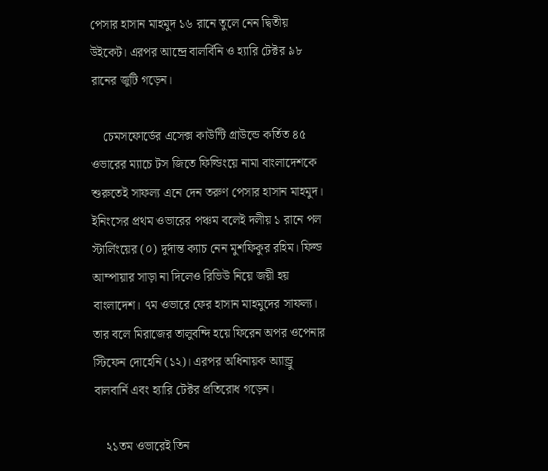পেসার হাসান মাহমুদ ১৬ রানে তুলে নেন দ্বিতীয় উইকেট। এরপর আন্দ্রে বালর্বিনি ও হ্যারি টেক্টর ৯৮ রানের জুটি গড়েন।

    চেমসফোর্ডের এসেক্স কাউন্টি গ্রাউন্ডে কর্তিত ৪৫ ওভারের ম্যাচে টস জিতে ফিল্ডিংয়ে নামা বাংলাদেশকে শুরুতেই সাফল্য এনে দেন তরুণ পেসার হাসান মাহমুদ। ইনিংসের প্রথম ওভারের পঞ্চম বলেই দলীয় ১ রানে পল স্টার্লিংয়ের (০) দুর্দান্ত ক্যাচ নেন মুশফিকুর রহিম। ফিল্ড আম্পায়ার সাড়া না দিলেও রিভিউ নিয়ে জয়ী হয় বাংলাদেশ। ৭ম ওভারে ফের হাসান মাহমুদের সাফল্য। তার বলে মিরাজের তালুবন্দি হয়ে ফিরেন অপর ওপেনার স্টিফেন দোহেনি (১২)। এরপর অধিনায়ক অ্যান্ড্রু বালবার্নি এবং হ্যারি টেক্টর প্রতিরোধ গড়েন।

    ২১তম ওভারেই তিন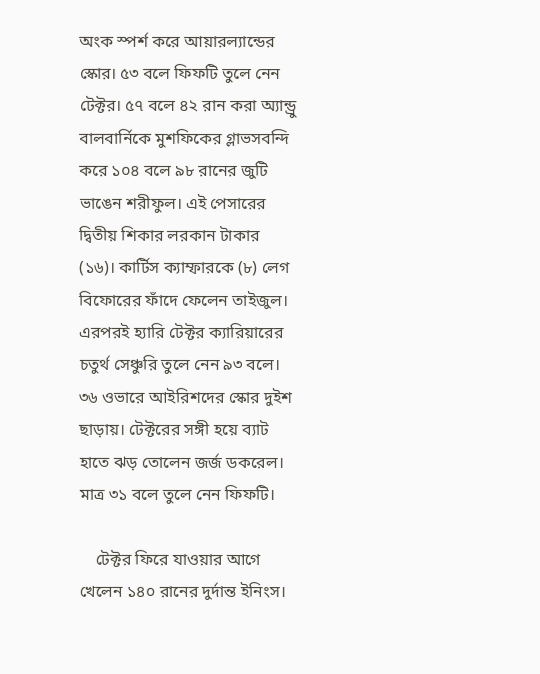অংক স্পর্শ করে আয়ারল্যান্ডের স্কোর। ৫৩ বলে ফিফটি তুলে নেন টেক্টর। ৫৭ বলে ৪২ রান করা অ্যান্ড্রু বালবার্নিকে মুশফিকের গ্লাভসবন্দি করে ১০৪ বলে ৯৮ রানের জুটি ভাঙেন শরীফুল। এই পেসারের দ্বিতীয় শিকার লরকান টাকার (১৬)। কার্টিস ক্যাম্ফারকে (৮) লেগ বিফোরের ফাঁদে ফেলেন তাইজুল। এরপরই হ্যারি টেক্টর ক্যারিয়ারের চতুর্থ সেঞ্চুরি তুলে নেন ৯৩ বলে। ৩৬ ওভারে আইরিশদের স্কোর দুইশ ছাড়ায়। টেক্টরের সঙ্গী হয়ে ব্যাট হাতে ঝড় তোলেন জর্জ ডকরেল। মাত্র ৩১ বলে তুলে নেন ফিফটি।

    টেক্টর ফিরে যাওয়ার আগে খেলেন ১৪০ রানের দুর্দান্ত ইনিংস।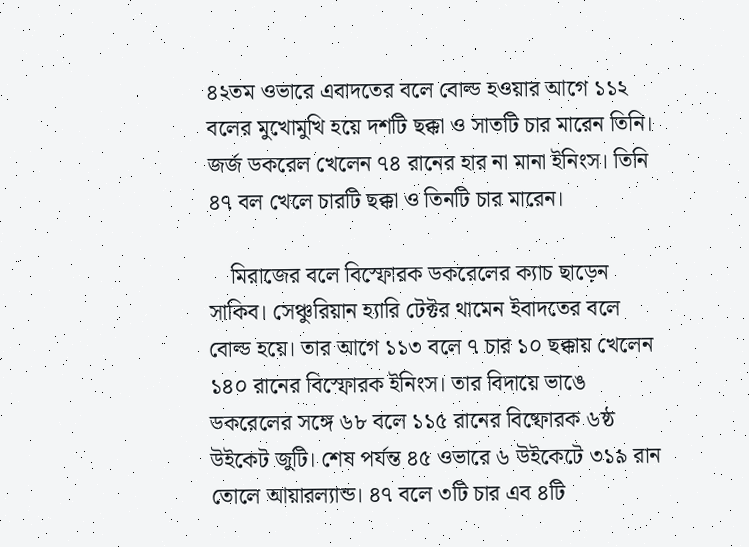৪২তম ওভারে এবাদতের বলে বোল্ড হওয়ার আগে ১১২ বলের মুখোমুখি হয়ে দশটি ছক্কা ও সাতটি চার মারেন তিনি। জর্জ ডকরেল খেলেন ৭৪ রানের হার না মানা ইনিংস। তিনি ৪৭ বল খেলে চারটি ছক্কা ও তিনটি চার মারেন।

    মিরাজের বলে বিস্ফোরক ডকরেলের ক্যাচ ছাড়েন সাকিব। সেঞ্চুরিয়ান হ্যারি টেক্টর থামেন ইবাদতের বলে বোল্ড হয়ে। তার আগে ১১৩ বলে ৭ চার ১০ ছক্কায় খেলেন ১৪০ রানের বিস্ফোরক ইনিংস। তার বিদায়ে ভাঙে ডকরেলের সঙ্গে ৬৮ বলে ১১৫ রানের বিষ্ফোরক ৬ষ্ঠ উইকেট জুটি। শেষ পর্যন্ত ৪৫ ওভারে ৬ উইকেটে ৩১৯ রান তোলে আয়ারল্যান্ড। ৪৭ বলে ৩টি চার এব ৪টি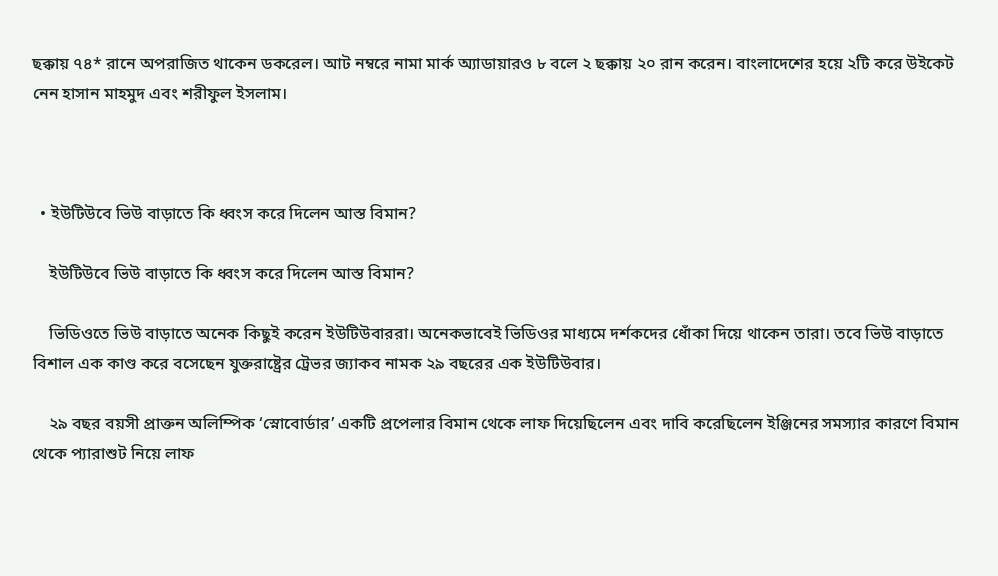ছক্কায় ৭৪* রানে অপরাজিত থাকেন ডকরেল। আট নম্বরে নামা মার্ক অ্যাডায়ারও ৮ বলে ২ ছক্কায় ২০ রান করেন। বাংলাদেশের হয়ে ২টি করে উইকেট নেন হাসান মাহমুদ এবং শরীফুল ইসলাম।



  • ইউটিউবে ভিউ বাড়াতে কি ধ্বংস করে দিলেন আস্ত বিমান?

    ইউটিউবে ভিউ বাড়াতে কি ধ্বংস করে দিলেন আস্ত বিমান?

    ভিডিওতে ভিউ বাড়াতে অনেক কিছুই করেন ইউটিউবাররা। অনেকভাবেই ভিডিওর মাধ্যমে দর্শকদের ধোঁকা দিয়ে থাকেন তারা। তবে ভিউ বাড়াতে বিশাল এক কাণ্ড করে বসেছেন যুক্তরাষ্ট্রের ট্রেভর জ্যাকব নামক ২৯ বছরের এক ইউটিউবার।

    ২৯ বছর বয়সী প্রাক্তন অলিম্পিক ‘স্নোবোর্ডার’ একটি প্রপেলার বিমান থেকে লাফ দিয়েছিলেন এবং দাবি করেছিলেন ইঞ্জিনের সমস্যার কারণে বিমান থেকে প্যারাশুট নিয়ে লাফ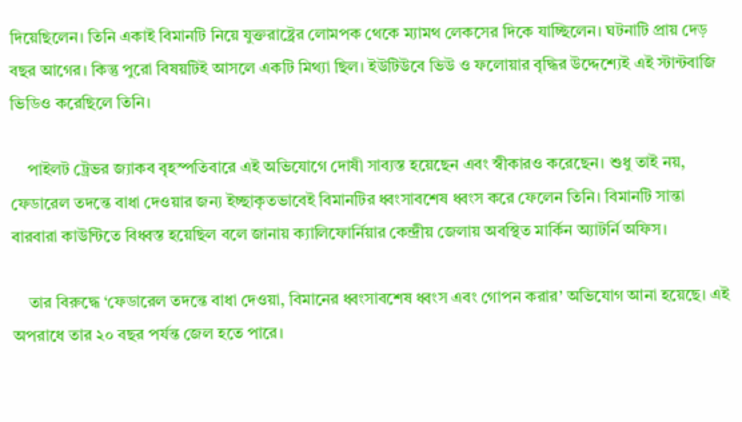দিয়েছিলেন। তিনি একাই বিমানটি নিয়ে যুক্তরাষ্ট্রের লোমপক থেকে ম্যামথ লেকসের দিকে যাচ্ছিলেন। ঘটনাটি প্রায় দেড় বছর আগের। কিন্তু পুরো বিষয়টিই আসলে একটি মিথ্যা ছিল। ইউটিউবে ভিউ ও ফলোয়ার বৃদ্ধির উদ্দেশ্যেই এই স্টান্টবাজি ভিডিও করেছিলে তিনি।

    পাইলট ট্রেভর জ্যাকব বৃহস্পতিবারে এই অভিযোগে দোষী সাব্যস্ত হয়েছেন এবং স্বীকারও করেছেন। শুধু তাই নয়, ফেডারেল তদন্তে বাধা দেওয়ার জন্য ইচ্ছাকৃতভাবেই বিমানটির ধ্বংসাবশেষ ধ্বংস করে ফেলেন তিনি। বিমানটি সান্তা বারবারা কাউন্টিতে বিধ্বস্ত হয়েছিল বলে জানায় ক্যালিফোর্নিয়ার কেন্দ্রীয় জেলায় অবস্থিত মার্কিন অ্যাটর্নি অফিস।

    তার বিরুদ্ধে ‘ফেডারেল তদন্তে বাধা দেওয়া, বিমানের ধ্বংসাবশেষ ধ্বংস এবং গোপন করার’ অভিযোগ আনা হয়েছে। এই অপরাধে তার ২০ বছর পর্যন্ত জেল হতে পারে।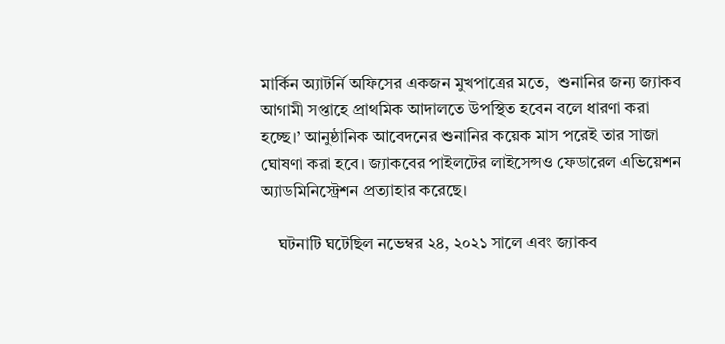মার্কিন অ্যাটর্নি অফিসের একজন মুখপাত্রের মতে,  শুনানির জন্য জ্যাকব আগামী সপ্তাহে প্রাথমিক আদালতে উপস্থিত হবেন বলে ধারণা করা হচ্ছে।’ আনুষ্ঠানিক আবেদনের শুনানির কয়েক মাস পরেই তার সাজা ঘোষণা করা হবে। জ্যাকবের পাইলটের লাইসেন্সও ফেডারেল এভিয়েশন অ্যাডমিনিস্ট্রেশন প্রত্যাহার করেছে।

    ঘটনাটি ঘটেছিল নভেম্বর ২৪, ২০২১ সালে এবং জ্যাকব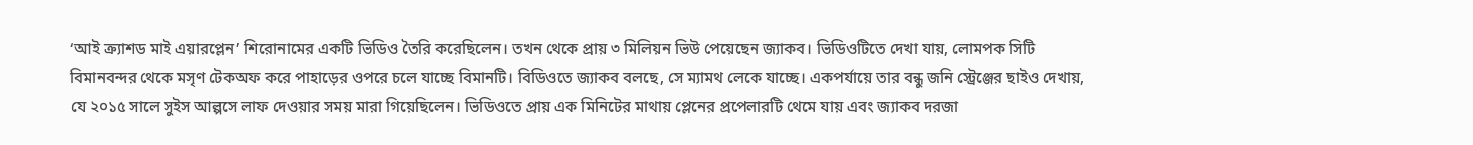‘আই ক্র্যাশড মাই এয়ারপ্লেন’ শিরোনামের একটি ভিডিও তৈরি করেছিলেন। তখন থেকে প্রায় ৩ মিলিয়ন ভিউ পেয়েছেন জ্যাকব। ভিডিওটিতে দেখা যায়, লোমপক সিটি বিমানবন্দর থেকে মসৃণ টেকঅফ করে পাহাড়ের ওপরে চলে যাচ্ছে বিমানটি। বিডিওতে জ্যাকব বলছে, সে ম্যামথ লেকে যাচ্ছে। একপর্যায়ে তার বন্ধু জনি স্ট্রেঞ্জের ছাইও দেখায়, যে ২০১৫ সালে সুইস আল্পসে লাফ দেওয়ার সময় মারা গিয়েছিলেন। ভিডিওতে প্রায় এক মিনিটের মাথায় প্লেনের প্রপেলারটি থেমে যায় এবং জ্যাকব দরজা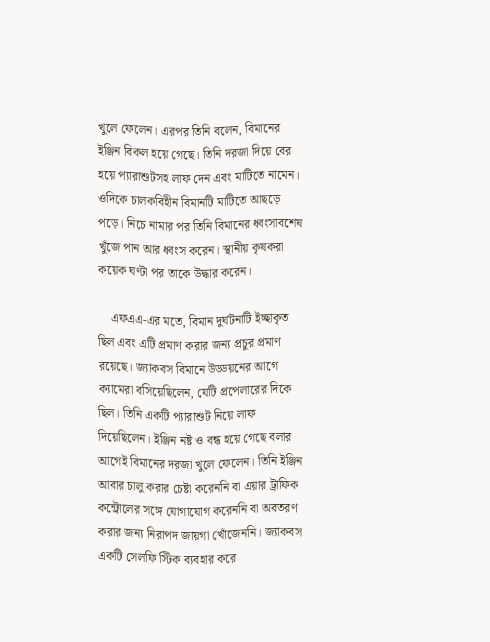খুলে ফেলেন। এরপর তিনি বলেন, বিমানের ইঞ্জিন বিকল হয়ে গেছে। তিনি দরজা দিয়ে বের হয়ে প্যারাশুটসহ লাফ দেন এবং মাটিতে নামেন। ওদিকে চালকবিহীন বিমানটি মাটিতে আছড়ে পড়ে। নিচে নামার পর তিনি বিমানের ধ্বংসাবশেষ খুঁজে পান আর ধ্বংস করেন। স্থানীয় কৃষকরা কয়েক ঘণ্টা পর তাকে উদ্ধার করেন।

    এফএএ-এর মতে, বিমান দুর্ঘটনাটি ইচ্ছাকৃত ছিল এবং এটি প্রমাণ করার জন্য প্রচুর প্রমাণ রয়েছে। জ্যাকবস বিমানে উড্ডয়নের আগে ক্যামেরা বসিয়েছিলেন, যেটি প্রপেলারের দিকে ছিল। তিনি একটি প্যারাশুট নিয়ে লাফ দিয়েছিলেন। ইঞ্জিন নষ্ট ও বন্ধ হয়ে গেছে বলার আগেই বিমানের দরজা খুলে ফেলেন। তিনি ইঞ্জিন আবার চালু করার চেষ্টা করেননি বা এয়ার ট্রাফিক কন্ট্রোলের সঙ্গে যোগাযোগ করেননি বা অবতরণ করার জন্য নিরাপদ জায়গা খোঁজেননি। জ্যাকবস একটি সেলফি স্টিক ব্যবহার করে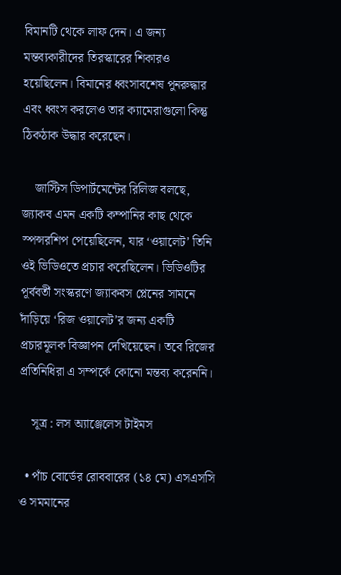বিমানটি থেকে লাফ দেন। এ জন্য মন্তব্যকারীদের তিরস্কারের শিকারও হয়েছিলেন। বিমানের ধ্বংসাবশেষ পুনরুদ্ধার এবং ধ্বংস করলেও তার ক্যামেরাগুলো কিন্তু ঠিকঠাক উদ্ধার করেছেন।

    জাস্টিস ডিপার্টমেন্টের রিলিজ বলছে, জ্যাকব এমন একটি কম্পানির কাছ থেকে স্পন্সরশিপ পেয়েছিলেন, যার ‘ওয়ালেট’ তিনি ওই ভিডিওতে প্রচার করেছিলেন। ভিডিওটির পূর্ববর্তী সংস্করণে জ্যাকবস প্লেনের সামনে দাঁড়িয়ে ‘রিজ ওয়ালেট’র জন্য একটি প্রচারমূলক বিজ্ঞাপন দেখিয়েছেন। তবে রিজের প্রতিনিধিরা এ সম্পর্কে কোনো মন্তব্য করেননি।

    সূত্র : লস অ্যাঞ্জেলেস টাইমস

  • পাঁচ বোর্ডের রোববারের (১৪ মে) এসএসসি ও সমমানের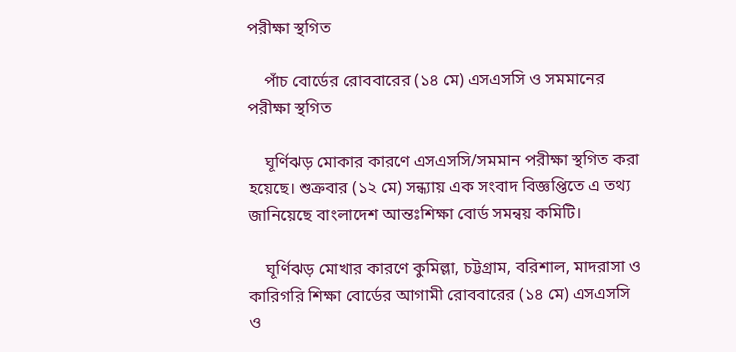পরীক্ষা স্থগিত

    পাঁচ বোর্ডের রোববারের (১৪ মে) এসএসসি ও সমমানের পরীক্ষা স্থগিত

    ঘূর্ণিঝড় মোকার কারণে এসএসসি/সমমান পরীক্ষা স্থগিত করা হয়েছে। শুক্রবার (১২ মে) সন্ধ্যায় এক সংবাদ বিজ্ঞপ্তিতে এ তথ্য জানিয়েছে বাংলাদেশ আন্তঃশিক্ষা বোর্ড সমন্বয় কমিটি।

    ঘূর্ণিঝড় মোখার কারণে কুমিল্লা, চট্টগ্রাম, বরিশাল, মাদরাসা ও কারিগরি শিক্ষা বোর্ডের আগামী রোববারের (১৪ মে) এসএসসি ও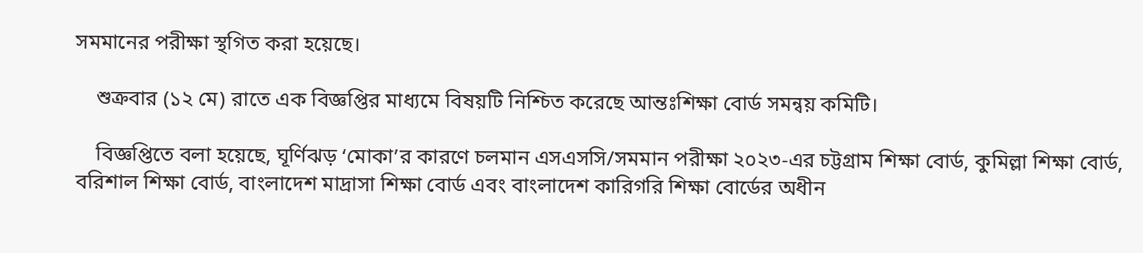সমমানের পরীক্ষা স্থগিত করা হয়েছে।

    শুক্রবার (১২ মে) রাতে এক বিজ্ঞপ্তির মাধ্যমে বিষয়টি নিশ্চিত করেছে আন্তঃশিক্ষা বোর্ড সমন্বয় কমিটি।

    বিজ্ঞপ্তিতে বলা হয়েছে, ঘূর্ণিঝড় ‘মোকা’র কারণে চলমান এসএসসি/সমমান পরীক্ষা ২০২৩-এর চট্টগ্রাম শিক্ষা বোর্ড, কুমিল্লা শিক্ষা বোর্ড, বরিশাল শিক্ষা বোর্ড, বাংলাদেশ মাদ্রাসা শিক্ষা বোর্ড এবং বাংলাদেশ কারিগরি শিক্ষা বোর্ডের অধীন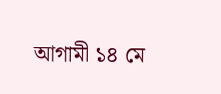আগামী ১৪ মে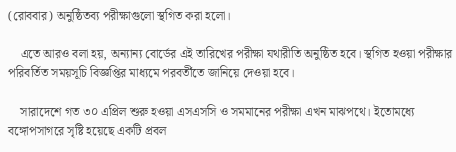(রোববার) অনুষ্ঠিতব্য পরীক্ষাগুলো স্থগিত করা হলো।

    এতে আরও বলা হয়, অন্যান্য বোর্ডের এই তারিখের পরীক্ষা যথারীতি অনুষ্ঠিত হবে। স্থগিত হওয়া পরীক্ষার পরিবর্তিত সময়সূচি বিজ্ঞপ্তির মাধ্যমে পরবর্তীতে জানিয়ে দেওয়া হবে।

    সারাদেশে গত ৩০ এপ্রিল শুরু হওয়া এসএসসি ও সমমানের পরীক্ষা এখন মাঝপথে। ইতোমধ্যে বঙ্গোপসাগরে সৃষ্টি হয়েছে একটি প্রবল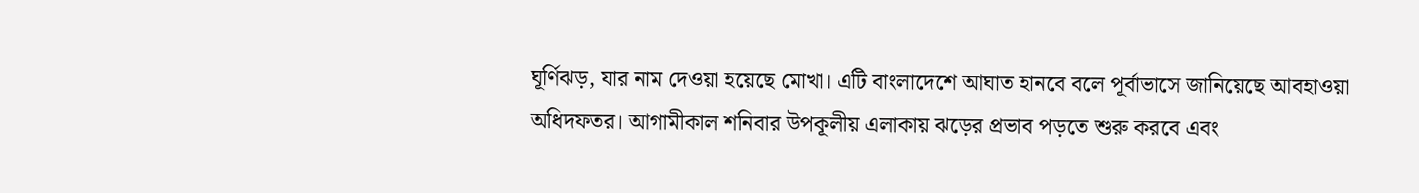ঘূর্ণিঝড়, যার নাম দেওয়া হয়েছে মোখা। এটি বাংলাদেশে আঘাত হানবে বলে পূর্বাভাসে জানিয়েছে আবহাওয়া অধিদফতর। আগামীকাল শনিবার উপকূলীয় এলাকায় ঝড়ের প্রভাব পড়তে শুরু করবে এবং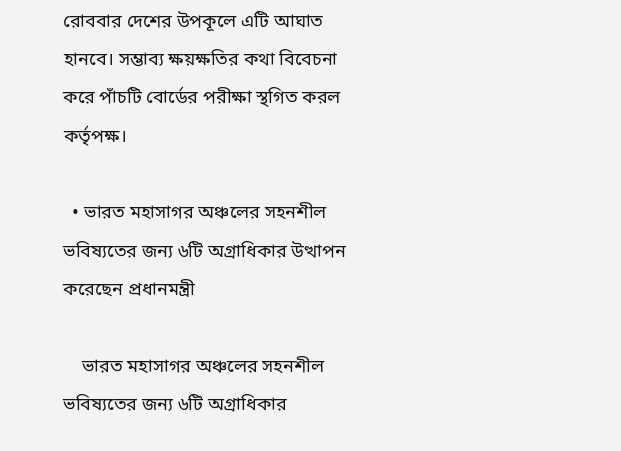রোববার দেশের উপকূলে এটি আঘাত হানবে। সম্ভাব্য ক্ষয়ক্ষতির কথা বিবেচনা করে পাঁচটি বোর্ডের পরীক্ষা স্থগিত করল কর্তৃপক্ষ।

  • ভারত মহাসাগর অঞ্চলের সহনশীল ভবিষ্যতের জন্য ৬টি অগ্রাধিকার উত্থাপন করেছেন প্রধানমন্ত্রী

    ভারত মহাসাগর অঞ্চলের সহনশীল ভবিষ্যতের জন্য ৬টি অগ্রাধিকার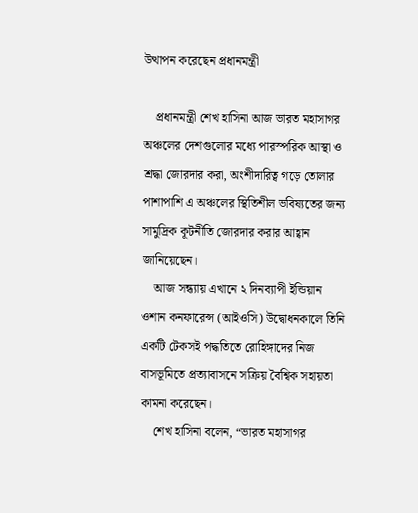উত্থাপন করেছেন প্রধানমন্ত্রী

    প্রধানমন্ত্রী শেখ হাসিনা আজ ভারত মহাসাগর অঞ্চলের দেশগুলোর মধ্যে পারস্পরিক আস্থা ও শ্রদ্ধা জোরদার করা, অংশীদারিত্ব গড়ে তোলার পাশাপাশি এ অঞ্চলের স্থিতিশীল ভবিষ্যতের জন্য সামুদ্রিক কূটনীতি জোরদার করার আহ্বান জানিয়েছেন।
    আজ সন্ধ্যায় এখানে ২ দিনব্যাপী ইন্ডিয়ান ওশান কনফারেন্স (আইওসি) উদ্বোধনকালে তিনি একটি টেকসই পদ্ধতিতে রোহিঙ্গাদের নিজ বাসভূমিতে প্রত্যাবাসনে সক্রিয় বৈশ্বিক সহায়তা কামনা করেছেন।
    শেখ হাসিনা বলেন, “ভারত মহাসাগর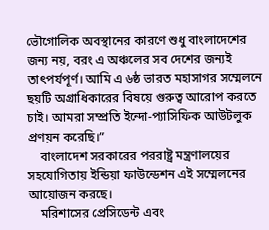ভৌগোলিক অবস্থানের কারণে শুধু বাংলাদেশের জন্য নয়, বরং এ অঞ্চলের সব দেশের জন্যই তাৎপর্যপূর্ণ। আমি এ ৬ষ্ঠ ভারত মহাসাগর সম্মেলনে ছয়টি অগ্রাধিকারের বিষয়ে গুরুত্ব আরোপ করতে চাই। আমরা সম্প্রতি ইন্দো-প্যাসিফিক আউটলুক প্রণয়ন করেছি।”
    বাংলাদেশ সরকারের পররাষ্ট্র মন্ত্রণালয়ের সহযোগিতায় ইন্ডিয়া ফাউন্ডেশন এই সম্মেলনের আয়োজন করছে।
    মরিশাসের প্রেসিডেন্ট এবং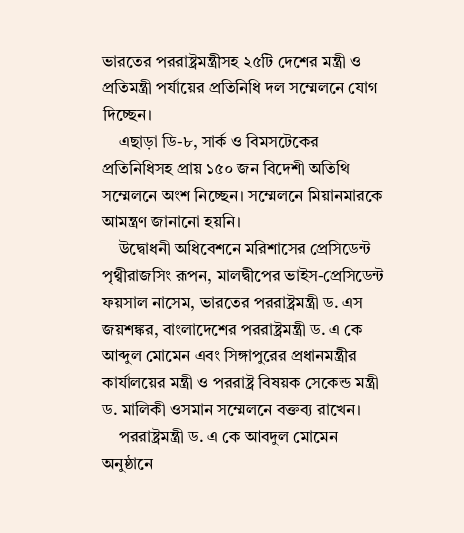ভারতের পররাষ্ট্রমন্ত্রীসহ ২৫টি দেশের মন্ত্রী ও প্রতিমন্ত্রী পর্যায়ের প্রতিনিধি দল সম্মেলনে যোগ দিচ্ছেন।
    এছাড়া ডি-৮, সার্ক ও বিমসটেকের প্রতিনিধিসহ প্রায় ১৫০ জন বিদেশী অতিথি সম্মেলনে অংশ নিচ্ছেন। সম্মেলনে মিয়ানমারকে আমন্ত্রণ জানানো হয়নি।
    উদ্বোধনী অধিবেশনে মরিশাসের প্রেসিডেন্ট পৃথ্বীরাজসিং রূপন, মালদ্বীপের ভাইস-প্রেসিডেন্ট ফয়সাল নাসেম, ভারতের পররাষ্ট্রমন্ত্রী ড. এস জয়শঙ্কর, বাংলাদেশের পররাষ্ট্রমন্ত্রী ড. এ কে আব্দুল মোমেন এবং সিঙ্গাপুরের প্রধানমন্ত্রীর কার্যালয়ের মন্ত্রী ও পররাষ্ট্র বিষয়ক সেকেন্ড মন্ত্রী ড. মালিকী ওসমান সম্মেলনে বক্তব্য রাখেন।
    পররাষ্ট্রমন্ত্রী ড. এ কে আবদুল মোমেন অনুষ্ঠানে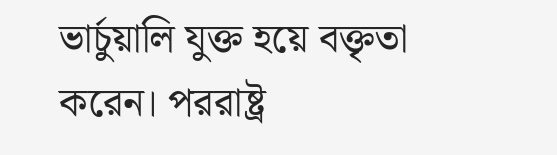ভার্চুয়ালি যুক্ত হয়ে বক্তৃতা করেন। পররাষ্ট্র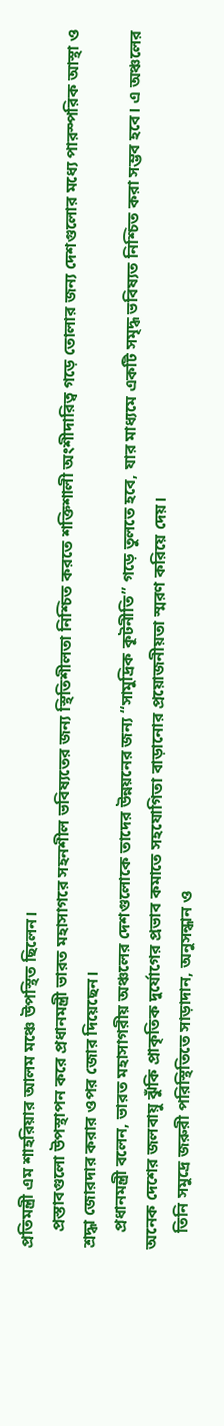প্রতিমন্ত্রী এম শাহরিয়ার আলম মঞ্চে উপস্থিত ছিলেন।
    প্রস্তাবগুলো উপস্থাপন করে প্রধানমন্ত্রী ভারত মহাসাগরে সহনশীল ভবিষ্যতের জন্য স্থিতিশীলতা নিশ্চিত করতে শক্তিশালী অংশীদারিত্ব গড়ে তোলার জন্য দেশগুলোর মধ্যে পারস্পরিক আস্থা ও শ্রদ্ধা জোরদার করার ওপর জোর দিয়েছেন।
    প্রধানমন্ত্রী বলেন, ভারত মহাসাগরীয় অঞ্চলের দেশগুলোকে তাদের উন্নয়নের জন্য “সামুদ্রিক কূটনীতি” গড়ে তুলতে হবে, যার মাধ্যমে একটি সমৃদ্ধ ভবিষ্যত নিশ্চিত করা সম্ভব হবে। এ অঞ্চলের অনেক দেশের জলবায়ু ঝুঁকি প্রাকৃতিক দুর্যোগের প্রভাব কমাতে সহযোগিতা বাড়ানোর প্রয়োজনীয়তা স্মরণ করিয়ে দেয়।
    তিনি সমুদ্রে জরুরী পরিস্থিতিতে সাড়াদান, অনুসন্ধান ও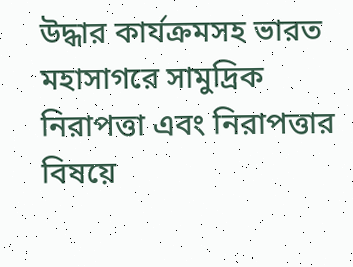উদ্ধার কার্যক্রমসহ ভারত মহাসাগরে সামুদ্রিক নিরাপত্তা এবং নিরাপত্তার বিষয়ে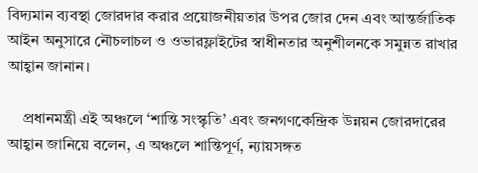বিদ্যমান ব্যবস্থা জোরদার করার প্রয়োজনীয়তার উপর জোর দেন এবং আন্তর্জাতিক আইন অনুসারে নৌচলাচল ও ওভারফ্লাইটের স্বাধীনতার অনুশীলনকে সমুন্নত রাখার আহ্বান জানান।

    প্রধানমন্ত্রী এই অঞ্চলে ‘শান্তি সংস্কৃতি’ এবং জনগণকেন্দ্রিক উন্নয়ন জোরদারের আহ্বান জানিয়ে বলেন, এ অঞ্চলে শান্তিপূর্ণ, ন্যায়সঙ্গত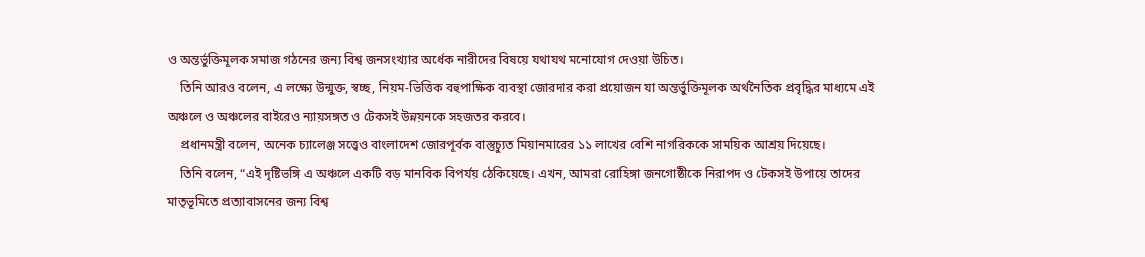ও অন্তর্ভুক্তিমূলক সমাজ গঠনের জন্য বিশ্ব জনসংখ্যার অর্ধেক নারীদের বিষয়ে যথাযথ মনোযোগ দেওয়া উচিত।
    তিনি আরও বলেন, এ লক্ষ্যে উন্মুক্ত, স্বচ্ছ, নিয়ম-ভিত্তিক বহুপাক্ষিক ব্যবস্থা জোরদার করা প্রয়োজন যা অন্তর্ভুক্তিমূলক অর্থনৈতিক প্রবৃদ্ধির মাধ্যমে এই অঞ্চলে ও অঞ্চলের বাইরেও ন্যায়সঙ্গত ও টেকসই উন্নয়নকে সহজতর করবে।
    প্রধানমন্ত্রী বলেন, অনেক চ্যালেঞ্জ সত্ত্বেও বাংলাদেশ জোরপূর্বক বাস্তুচ্যুত মিয়ানমারের ১১ লাখের বেশি নাগরিককে সাময়িক আশ্রয় দিয়েছে।
    তিনি বলেন, “এই দৃষ্টিভঙ্গি এ অঞ্চলে একটি বড় মানবিক বিপর্যয় ঠেকিয়েছে। এখন, আমরা রোহিঙ্গা জনগোষ্ঠীকে নিরাপদ ও টেকসই উপায়ে তাদের মাতৃভূমিতে প্রত্যাবাসনের জন্য বিশ্ব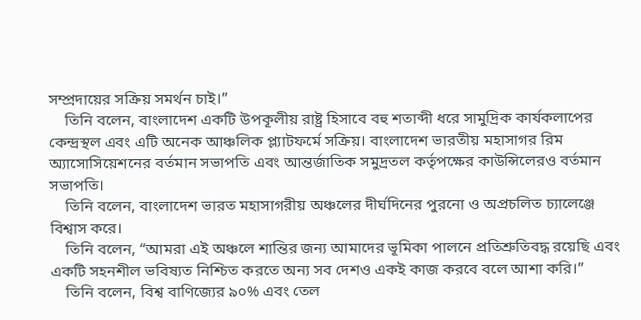সম্প্রদায়ের সক্রিয় সমর্থন চাই।”
    তিনি বলেন, বাংলাদেশ একটি উপকূলীয় রাষ্ট্র হিসাবে বহু শতাব্দী ধরে সামুদ্রিক কার্যকলাপের কেন্দ্রস্থল এবং এটি অনেক আঞ্চলিক প্ল্যাটফর্মে সক্রিয়। বাংলাদেশ ভারতীয় মহাসাগর রিম অ্যাসোসিয়েশনের বর্তমান সভাপতি এবং আন্তর্জাতিক সমুদ্রতল কর্তৃপক্ষের কাউন্সিলেরও বর্তমান সভাপতি।
    তিনি বলেন, বাংলাদেশ ভারত মহাসাগরীয় অঞ্চলের দীর্ঘদিনের পুরনো ও অপ্রচলিত চ্যালেঞ্জে বিশ্বাস করে।
    তিনি বলেন, “আমরা এই অঞ্চলে শান্তির জন্য আমাদের ভূমিকা পালনে প্রতিশ্রুতিবদ্ধ রয়েছি এবং একটি সহনশীল ভবিষ্যত নিশ্চিত করতে অন্য সব দেশও একই কাজ করবে বলে আশা করি।”
    তিনি বলেন, বিশ্ব বাণিজ্যের ৯০% এবং তেল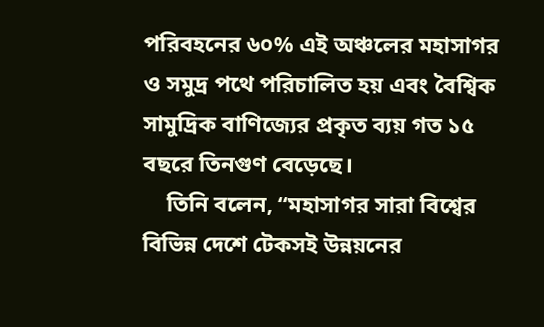পরিবহনের ৬০% এই অঞ্চলের মহাসাগর ও সমুদ্র পথে পরিচালিত হয় এবং বৈশ্বিক সামুদ্রিক বাণিজ্যের প্রকৃত ব্যয় গত ১৫ বছরে তিনগুণ বেড়েছে।
    তিনি বলেন, “মহাসাগর সারা বিশ্বের বিভিন্ন দেশে টেকসই উন্নয়নের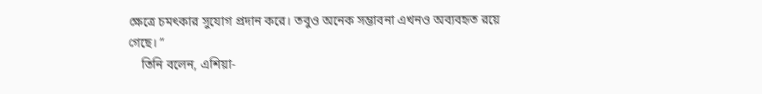ক্ষেত্রে চমৎকার সুযোগ প্রদান করে। তবুও অনেক সম্ভাবনা এখনও অব্যবহৃত রয়ে গেছে। ”
    তিনি বলেন, এশিয়া-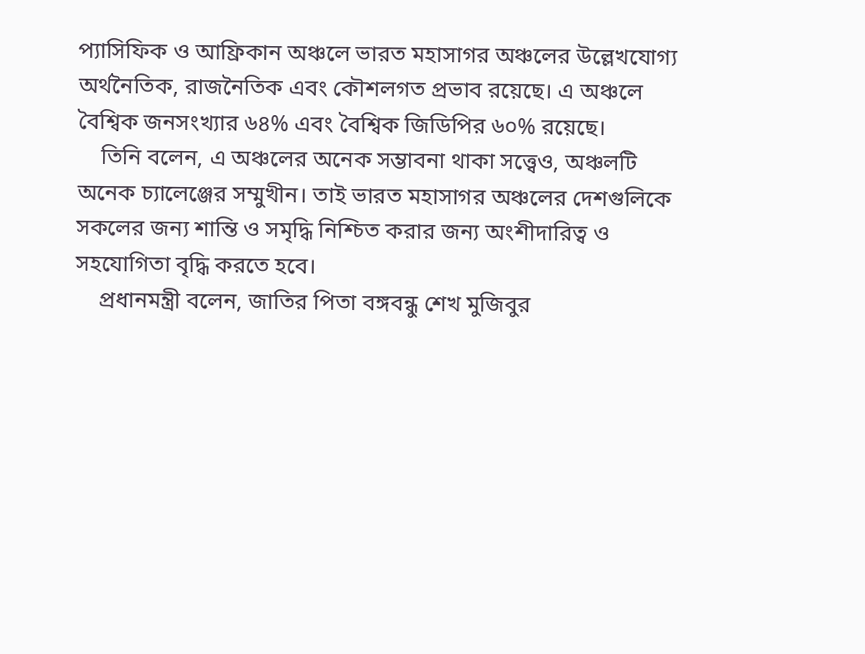প্যাসিফিক ও আফ্রিকান অঞ্চলে ভারত মহাসাগর অঞ্চলের উল্লেখযোগ্য অর্থনৈতিক, রাজনৈতিক এবং কৌশলগত প্রভাব রয়েছে। এ অঞ্চলে বৈশ্বিক জনসংখ্যার ৬৪% এবং বৈশ্বিক জিডিপির ৬০% রয়েছে।
    তিনি বলেন, এ অঞ্চলের অনেক সম্ভাবনা থাকা সত্ত্বেও, অঞ্চলটি অনেক চ্যালেঞ্জের সম্মুখীন। তাই ভারত মহাসাগর অঞ্চলের দেশগুলিকে সকলের জন্য শান্তি ও সমৃদ্ধি নিশ্চিত করার জন্য অংশীদারিত্ব ও সহযোগিতা বৃদ্ধি করতে হবে।
    প্রধানমন্ত্রী বলেন, জাতির পিতা বঙ্গবন্ধু শেখ মুজিবুর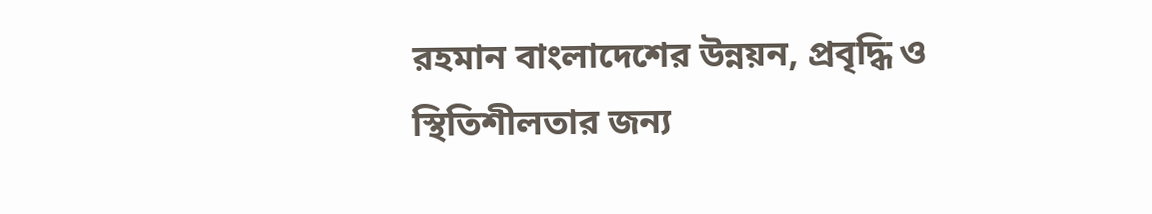রহমান বাংলাদেশের উন্নয়ন, প্রবৃদ্ধি ও স্থিতিশীলতার জন্য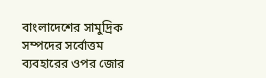বাংলাদেশের সামুদ্রিক সম্পদের সর্বোত্তম ব্যবহারের ওপর জোর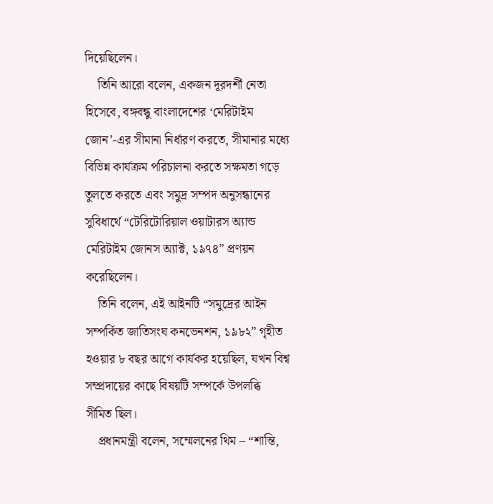দিয়েছিলেন।
    তিনি আরো বলেন, একজন দূরদর্শী নেতা হিসেবে, বঙ্গবন্ধু বাংলাদেশের ‘মেরিটাইম জোন’-এর সীমানা নির্ধারণ করতে, সীমানার মধ্যে বিভিন্ন কার্যক্রম পরিচালনা করতে সক্ষমতা গড়ে তুলতে করতে এবং সমুদ্র সম্পদ অনুসন্ধানের সুবিধার্থে “টেরিটোরিয়াল ওয়াটারস অ্যান্ড মেরিটাইম জোনস অ্যাক্ট, ১৯৭৪” প্রণয়ন করেছিলেন।
    তিনি বলেন, এই আইনটি “সমুদ্রের আইন সম্পর্কিত জাতিসংঘ কনভেনশন, ১৯৮২” গৃহীত হওয়ার ৮ বছর আগে কার্যকর হয়েছিল, যখন বিশ্ব সম্প্রদায়ের কাছে বিষয়টি সম্পর্কে উপলব্ধি সীমিত ছিল।
    প্রধানমন্ত্রী বলেন, সম্মেলনের থিম – “শান্তি,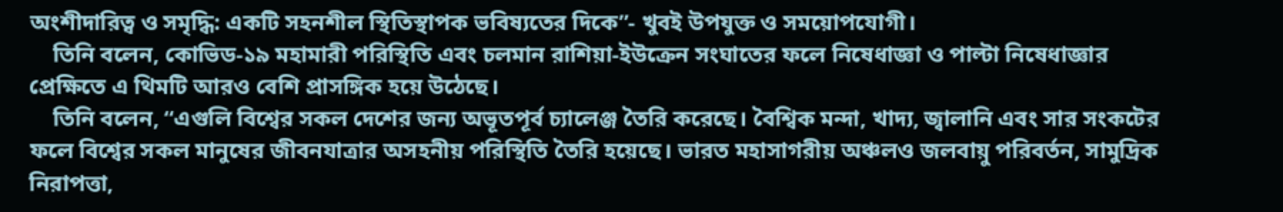অংশীদারিত্ব ও সমৃদ্ধি: একটি সহনশীল স্থিতিস্থাপক ভবিষ্যতের দিকে”- খুবই উপযুক্ত ও সময়োপযোগী।
    তিনি বলেন, কোভিড-১৯ মহামারী পরিস্থিতি এবং চলমান রাশিয়া-ইউক্রেন সংঘাতের ফলে নিষেধাজ্ঞা ও পাল্টা নিষেধাজ্ঞার প্রেক্ষিতে এ থিমটি আরও বেশি প্রাসঙ্গিক হয়ে উঠেছে।
    তিনি বলেন, “এগুলি বিশ্বের সকল দেশের জন্য অভূতপূর্ব চ্যালেঞ্জ তৈরি করেছে। বৈশ্বিক মন্দা, খাদ্য, জ্বালানি এবং সার সংকটের ফলে বিশ্বের সকল মানুষের জীবনযাত্রার অসহনীয় পরিস্থিতি তৈরি হয়েছে। ভারত মহাসাগরীয় অঞ্চলও জলবায়ু পরিবর্তন, সামুদ্রিক নিরাপত্তা,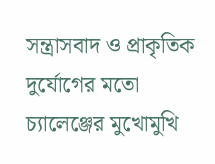সন্ত্রাসবাদ ও প্রাকৃতিক দুর্যোগের মতো চ্যালেঞ্জের মুখোমুখি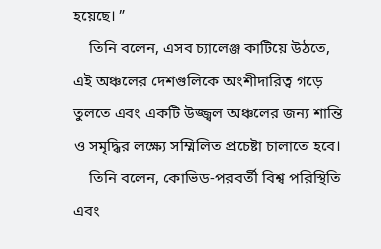হয়েছে। ”
    তিনি বলেন, এসব চ্যালেঞ্জ কাটিয়ে উঠতে, এই অঞ্চলের দেশগুলিকে অংশীদারিত্ব গড়ে তুলতে এবং একটি উজ্জ্বল অঞ্চলের জন্য শান্তি ও সমৃদ্ধির লক্ষ্যে সম্মিলিত প্রচেষ্টা চালাতে হবে।
    তিনি বলেন, কোভিড-পরবর্তী বিশ্ব পরিস্থিতি এবং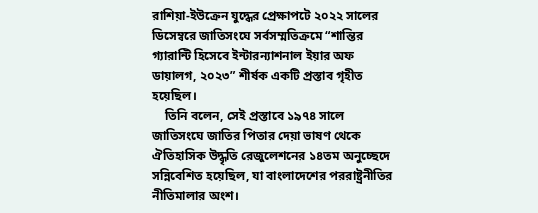রাশিয়া-ইউক্রেন যুদ্ধের প্রেক্ষাপটে ২০২২ সালের ডিসেম্বরে জাতিসংঘে সর্বসম্মতিক্রমে “শান্তির গ্যারান্টি হিসেবে ইন্টারন্যাশনাল ইয়ার অফ ডায়ালগ, ২০২৩” শীর্ষক একটি প্রস্তাব গৃহীত হয়েছিল।
    তিনি বলেন, সেই প্রস্তাবে ১৯৭৪ সালে জাতিসংঘে জাতির পিতার দেয়া ভাষণ থেকে ঐতিহাসিক উদ্ধৃতি রেজুলেশনের ১৪তম অনুচ্ছেদে সন্নিবেশিত হয়েছিল, যা বাংলাদেশের পররাষ্ট্রনীতির নীতিমালার অংশ।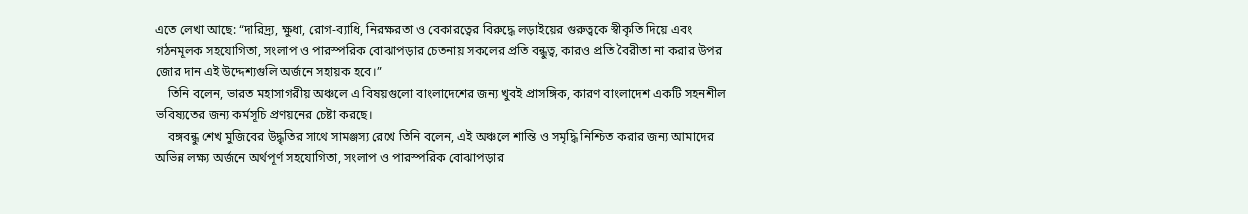এতে লেখা আছে: “দারিদ্র্য, ক্ষুধা, রোগ-ব্যাধি, নিরক্ষরতা ও বেকারত্বের বিরুদ্ধে লড়াইয়ের গুরুত্বকে স্বীকৃতি দিয়ে এবং গঠনমূলক সহযোগিতা, সংলাপ ও পারস্পরিক বোঝাপড়ার চেতনায় সকলের প্রতি বন্ধুত্ব, কারও প্রতি বৈরীতা না করার উপর জোর দান এই উদ্দেশ্যগুলি অর্জনে সহায়ক হবে।”
    তিনি বলেন, ভারত মহাসাগরীয় অঞ্চলে এ বিষয়গুলো বাংলাদেশের জন্য খুবই প্রাসঙ্গিক, কারণ বাংলাদেশ একটি সহনশীল ভবিষ্যতের জন্য কর্মসূচি প্রণয়নের চেষ্টা করছে।
    বঙ্গবন্ধু শেখ মুজিবের উদ্ধৃতির সাথে সামঞ্জস্য রেখে তিনি বলেন, এই অঞ্চলে শান্তি ও সমৃদ্ধি নিশ্চিত করার জন্য আমাদের অভিন্ন লক্ষ্য অর্জনে অর্থপূর্ণ সহযোগিতা, সংলাপ ও পারস্পরিক বোঝাপড়ার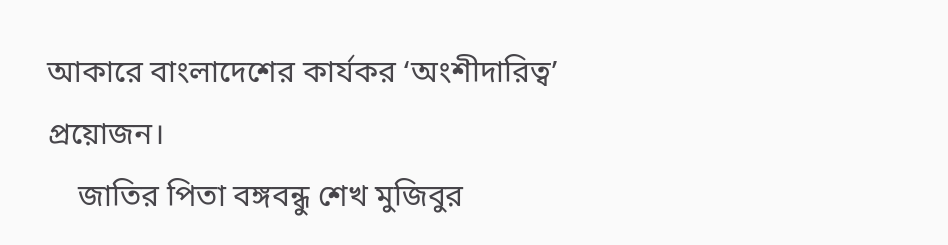আকারে বাংলাদেশের কার্যকর ‘অংশীদারিত্ব’ প্রয়োজন।
    জাতির পিতা বঙ্গবন্ধু শেখ মুজিবুর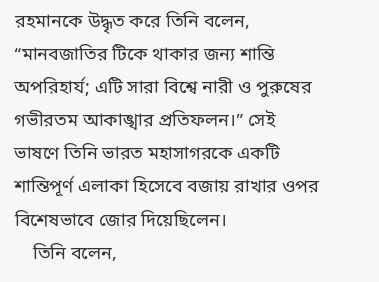রহমানকে উদ্ধৃত করে তিনি বলেন, “মানবজাতির টিকে থাকার জন্য শান্তি অপরিহার্য; এটি সারা বিশ্বে নারী ও পুরুষের গভীরতম আকাঙ্খার প্রতিফলন।” সেই ভাষণে তিনি ভারত মহাসাগরকে একটি শান্তিপূর্ণ এলাকা হিসেবে বজায় রাখার ওপর বিশেষভাবে জোর দিয়েছিলেন।
    তিনি বলেন,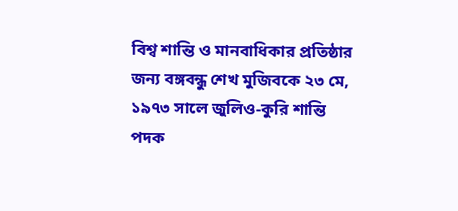বিশ্ব শান্তি ও মানবাধিকার প্রতিষ্ঠার জন্য বঙ্গবন্ধু শেখ মুজিবকে ২৩ মে, ১৯৭৩ সালে জুলিও-কুরি শান্তি পদক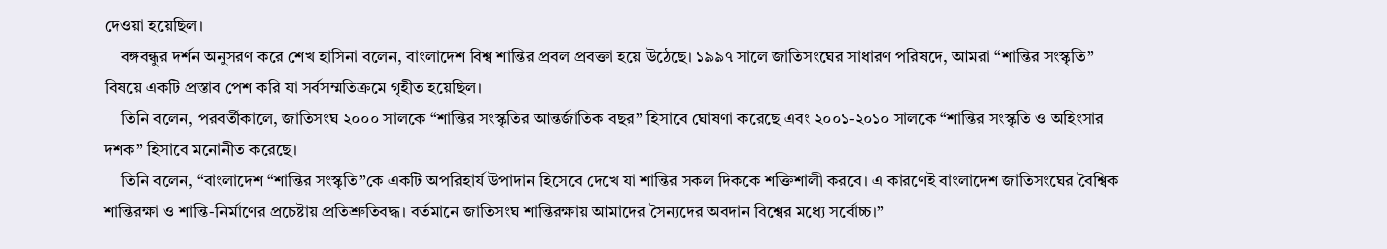দেওয়া হয়েছিল।
    বঙ্গবন্ধুর দর্শন অনুসরণ করে শেখ হাসিনা বলেন, বাংলাদেশ বিশ্ব শান্তির প্রবল প্রবক্তা হয়ে উঠেছে। ১৯৯৭ সালে জাতিসংঘের সাধারণ পরিষদে, আমরা “শান্তির সংস্কৃতি” বিষয়ে একটি প্রস্তাব পেশ করি যা সর্বসম্মতিক্রমে গৃহীত হয়েছিল।
    তিনি বলেন, পরবর্তীকালে, জাতিসংঘ ২০০০ সালকে “শান্তির সংস্কৃতির আন্তর্জাতিক বছর” হিসাবে ঘোষণা করেছে এবং ২০০১-২০১০ সালকে “শান্তির সংস্কৃতি ও অহিংসার দশক” হিসাবে মনোনীত করেছে।
    তিনি বলেন, “বাংলাদেশ “শান্তির সংস্কৃতি”কে একটি অপরিহার্য উপাদান হিসেবে দেখে যা শান্তির সকল দিককে শক্তিশালী করবে। এ কারণেই বাংলাদেশ জাতিসংঘের বৈশ্বিক শান্তিরক্ষা ও শান্তি-নির্মাণের প্রচেষ্টায় প্রতিশ্রুতিবদ্ধ। বর্তমানে জাতিসংঘ শান্তিরক্ষায় আমাদের সৈন্যদের অবদান বিশ্বের মধ্যে সর্বোচ্চ।”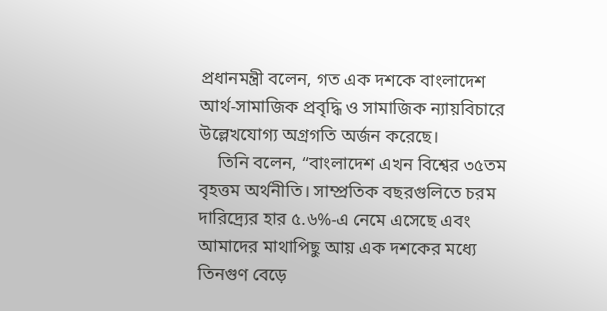প্রধানমন্ত্রী বলেন, গত এক দশকে বাংলাদেশ আর্থ-সামাজিক প্রবৃদ্ধি ও সামাজিক ন্যায়বিচারে উল্লেখযোগ্য অগ্রগতি অর্জন করেছে।
    তিনি বলেন, “বাংলাদেশ এখন বিশ্বের ৩৫তম বৃহত্তম অর্থনীতি। সাম্প্রতিক বছরগুলিতে চরম দারিদ্র্যের হার ৫.৬%-এ নেমে এসেছে এবং আমাদের মাথাপিছু আয় এক দশকের মধ্যে তিনগুণ বেড়ে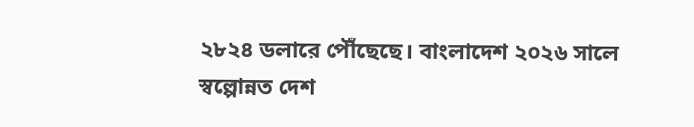২৮২৪ ডলারে পৌঁছেছে। বাংলাদেশ ২০২৬ সালে স্বল্পোন্নত দেশ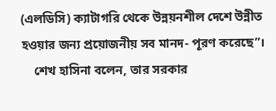(এলডিসি) ক্যাটাগরি থেকে উন্নয়নশীল দেশে উন্নীত হওয়ার জন্য প্রয়োজনীয় সব মানদ- পূরণ করেছে”।
    শেখ হাসিনা বলেন, তার সরকার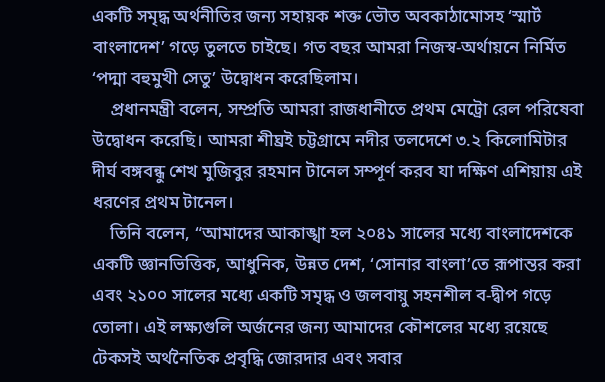একটি সমৃদ্ধ অর্থনীতির জন্য সহায়ক শক্ত ভৌত অবকাঠামোসহ ‘স্মার্ট বাংলাদেশ’ গড়ে তুলতে চাইছে। গত বছর আমরা নিজস্ব-অর্থায়নে নির্মিত ‘পদ্মা বহুমুখী সেতু’ উদ্বোধন করেছিলাম।
    প্রধানমন্ত্রী বলেন, সম্প্রতি আমরা রাজধানীতে প্রথম মেট্রো রেল পরিষেবা উদ্বোধন করেছি। আমরা শীঘ্রই চট্টগ্রামে নদীর তলদেশে ৩.২ কিলোমিটার দীর্ঘ বঙ্গবন্ধু শেখ মুজিবুর রহমান টানেল সম্পূর্ণ করব যা দক্ষিণ এশিয়ায় এই ধরণের প্রথম টানেল।
    তিনি বলেন, “আমাদের আকাঙ্খা হল ২০৪১ সালের মধ্যে বাংলাদেশকে একটি জ্ঞানভিত্তিক, আধুনিক, উন্নত দেশ, ‘সোনার বাংলা’তে রূপান্তর করা এবং ২১০০ সালের মধ্যে একটি সমৃদ্ধ ও জলবায়ু সহনশীল ব-দ্বীপ গড়ে তোলা। এই লক্ষ্যগুলি অর্জনের জন্য আমাদের কৌশলের মধ্যে রয়েছে টেকসই অর্থনৈতিক প্রবৃদ্ধি জোরদার এবং সবার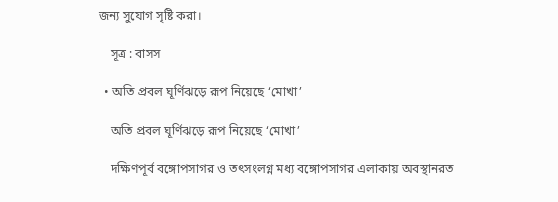জন্য সুযোগ সৃষ্টি করা।

    সূত্র : বাসস

  • অতি প্রবল ঘূর্ণিঝড়ে রূপ নিয়েছে ‘মোখা’

    অতি প্রবল ঘূর্ণিঝড়ে রূপ নিয়েছে ‘মোখা’

    দক্ষিণপূর্ব বঙ্গোপসাগর ও তৎসংলগ্ন মধ্য বঙ্গোপসাগর এলাকায় অবস্থানরত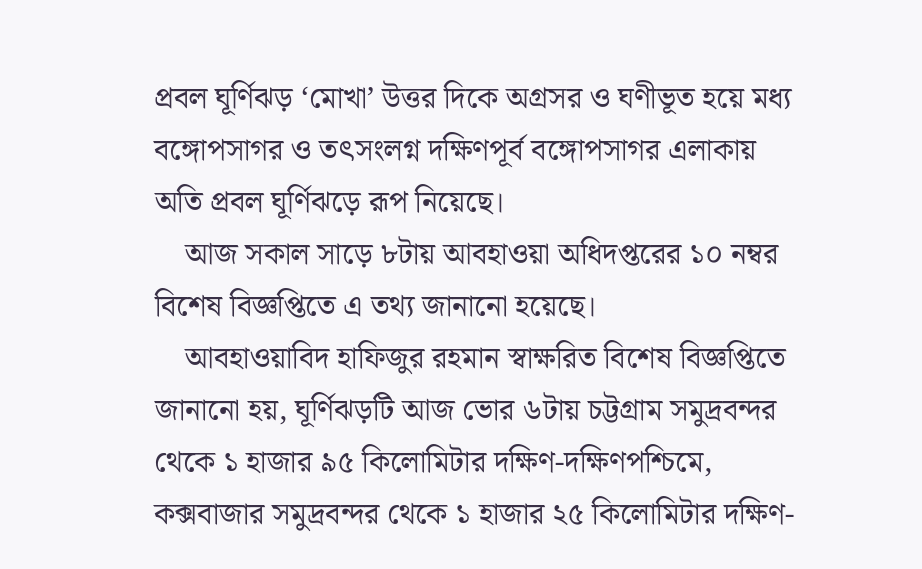প্রবল ঘূর্ণিঝড় ‘মোখা’ উত্তর দিকে অগ্রসর ও ঘণীভূত হয়ে মধ্য বঙ্গোপসাগর ও তৎসংলগ্ন দক্ষিণপূর্ব বঙ্গোপসাগর এলাকায় অতি প্রবল ঘূর্ণিঝড়ে রূপ নিয়েছে।
    আজ সকাল সাড়ে ৮টায় আবহাওয়া অধিদপ্তরের ১০ নম্বর বিশেষ বিজ্ঞপ্তিতে এ তথ্য জানানো হয়েছে।
    আবহাওয়াবিদ হাফিজুর রহমান স্বাক্ষরিত বিশেষ বিজ্ঞপ্তিতে জানানো হয়, ঘূর্ণিঝড়টি আজ ভোর ৬টায় চট্টগ্রাম সমুদ্রবন্দর থেকে ১ হাজার ৯৫ কিলোমিটার দক্ষিণ-দক্ষিণপশ্চিমে, কক্সবাজার সমুদ্রবন্দর থেকে ১ হাজার ২৫ কিলোমিটার দক্ষিণ-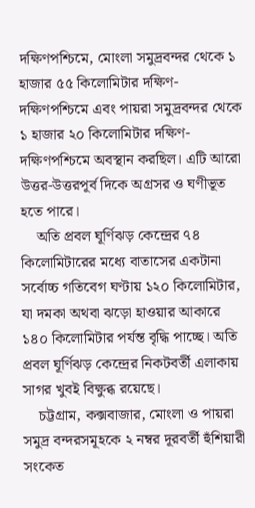দক্ষিণপশ্চিমে, মোংলা সমুদ্রবন্দর থেকে ১ হাজার ৫৫ কিলোমিটার দক্ষিণ-দক্ষিণপশ্চিমে এবং পায়রা সমুদ্রবন্দর থেকে ১ হাজার ২০ কিলোমিটার দক্ষিণ-দক্ষিণপশ্চিমে অবস্থান করছিল। এটি আরো উত্তর-উত্তরপূর্ব দিকে অগ্রসর ও ঘণীভূত হতে পারে।
    অতি প্রবল ঘূর্ণিঝড় কেন্দ্রের ৭৪ কিলোমিটারের মধ্যে বাতাসের একটানা সর্বোচ্চ গতিবেগ ঘণ্টায় ১২০ কিলোমিটার, যা দমকা অথবা ঝড়ো হাওয়ার আকারে ১৪০ কিলোমিটার পর্যন্ত বৃদ্ধি পাচ্ছে। অতি প্রবল ঘূর্ণিঝড় কেন্দ্রের নিকটবর্তী এলাকায় সাগর খুবই বিক্ষুব্ধ রয়েছে।
    চট্টগ্রাম, কক্সবাজার, মোংলা ও পায়রা সমুদ্র বন্দরসমূহকে ২ নম্বর দূরবর্তী হুঁশিয়ারী সংকেত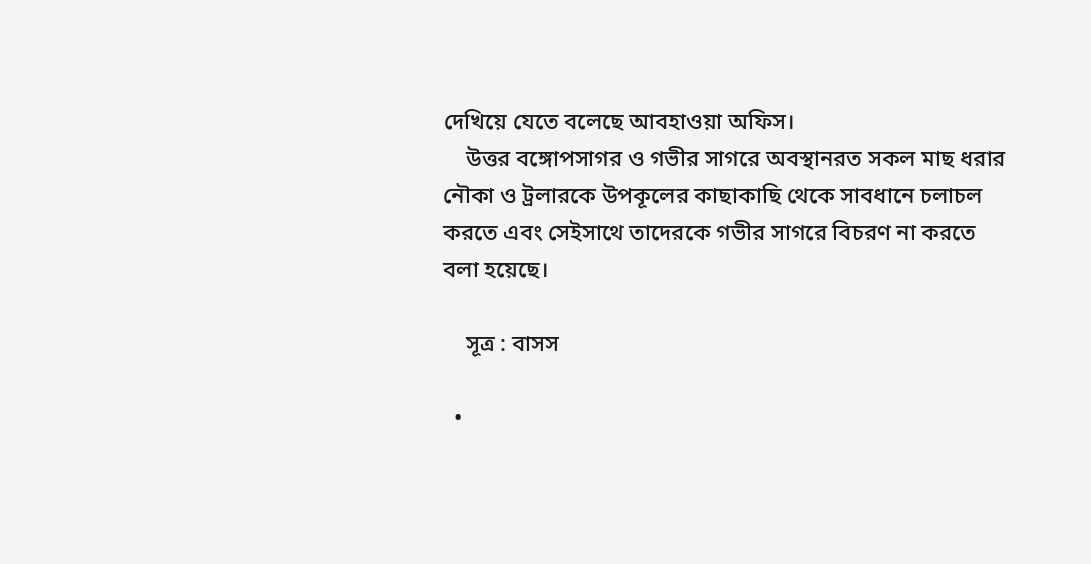দেখিয়ে যেতে বলেছে আবহাওয়া অফিস।
    উত্তর বঙ্গোপসাগর ও গভীর সাগরে অবস্থানরত সকল মাছ ধরার নৌকা ও ট্রলারকে উপকূলের কাছাকাছি থেকে সাবধানে চলাচল করতে এবং সেইসাথে তাদেরকে গভীর সাগরে বিচরণ না করতে বলা হয়েছে।

    সূত্র : বাসস

  •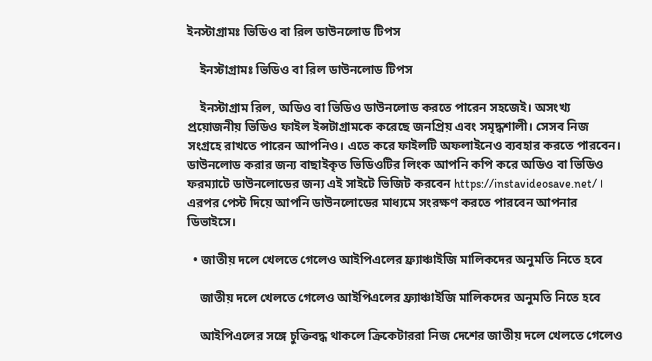ইনস্টাগ্রামঃ ভিডিও বা রিল ডাউনলোড টিপস

    ইনস্টাগ্রামঃ ভিডিও বা রিল ডাউনলোড টিপস

    ইনস্টাগ্রাম রিল, অডিও বা ভিডিও ডাউনলোড করতে পারেন সহজেই। অসংখ্য প্রয়োজনীয় ভিডিও ফাইল ইন্সটাগ্রামকে করেছে জনপ্রিয় এবং সমৃদ্ধশালী। সেসব নিজ সংগ্রহে রাখতে পারেন আপনিও। এতে করে ফাইলটি অফলাইনেও ব্যবহার করতে পারবেন। ডাউনলোড করার জন্য বাছাইকৃত ভিডিওটির লিংক আপনি কপি করে অডিও বা ভিডিও ফরম্যাটে ডাউনলোডের জন্য এই সাইটে ভিজিট করবেন https://instavideosave.net/ । এরপর পেস্ট দিয়ে আপনি ডাউনলোডের মাধ্যমে সংরক্ষণ করতে পারবেন আপনার ডিভাইসে।

  • জাতীয় দলে খেলতে গেলেও আইপিএলের ফ্র্যাঞ্চাইজি মালিকদের অনুমতি নিতে হবে

    জাতীয় দলে খেলতে গেলেও আইপিএলের ফ্র্যাঞ্চাইজি মালিকদের অনুমতি নিতে হবে

    আইপিএলের সঙ্গে চুক্তিবদ্ধ থাকলে ক্রিকেটাররা নিজ দেশের জাতীয় দলে খেলতে গেলেও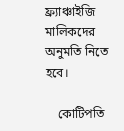ফ্র্যাঞ্চাইজি মালিকদের অনুমতি নিতে হবে।

    কোটিপতি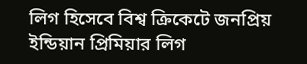লিগ হিসেবে বিশ্ব ক্রিকেটে জনপ্রিয় ইন্ডিয়ান প্রিমিয়ার লিগ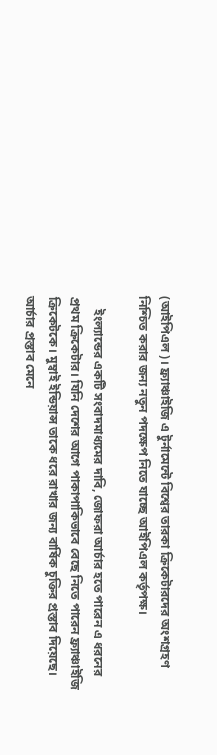(আইপিএল)। ফ্র্যাঞ্চাইজি এ টুর্নামেন্টে বিশ্বের তারকা ক্রিকেটারদের অংশগ্রহণ নিশ্চিত করার জন্য নতুন পদক্ষেপ নিতে যাচ্ছে আইপিএল কর্তৃপক্ষ।

    ইংল্যান্ডের একটি সংবাদমাধ্যমের দাবি, জোফরা আর্চার হতে পারেন এ ধরনের প্রথম ক্রিকেটার। যিনি দেশের আগে পাকাপাকিভাবে বেছে নিতে পারেন ফ্র্যাঞ্চাইজি ক্রিকেটকে। মুম্বাই ইন্ডিয়ান্স তাকে ধরে রাখার জন্য বার্ষিক চুক্তির প্রস্তাব দিয়েছে। আর্চার প্রস্তাব মেনে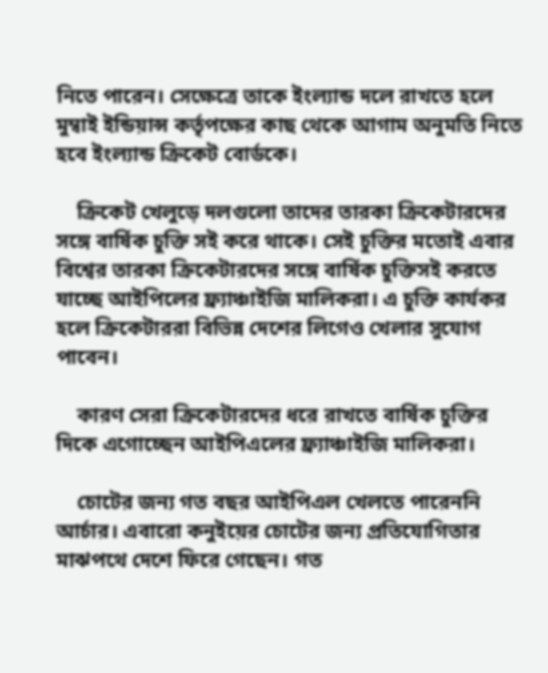নিতে পারেন। সেক্ষেত্রে তাকে ইংল্যান্ড দলে রাখতে হলে মুম্বাই ইন্ডিয়ান্স কর্তৃপক্ষের কাছ থেকে আগাম অনুমতি নিতে হবে ইংল্যান্ড ক্রিকেট বোর্ডকে।

    ক্রিকেট খেলুড়ে দলগুলো তাদের তারকা ক্রিকেটারদের সঙ্গে বার্ষিক চুক্তি সই করে থাকে। সেই চুক্তির মতোই এবার বিশ্বের তারকা ক্রিকেটারদের সঙ্গে বার্ষিক চুক্তিসই করতে যাচ্ছে আইপিলের ফ্র্যাঞ্চাইজি মালিকরা। এ চুক্তি কার্যকর হলে ক্রিকেটাররা বিভিন্ন দেশের লিগেও খেলার সুযোগ পাবেন।

    কারণ সেরা ক্রিকেটারদের ধরে রাখতে বার্ষিক চুক্তির দিকে এগোচ্ছেন আইপিএলের ফ্র্যাঞ্চাইজি মালিকরা।

    চোটের জন্য গত বছর আইপিএল খেলতে পারেননি আর্চার। এবারো কনুইয়ের চোটের জন্য প্রতিযোগিতার মাঝপথে দেশে ফিরে গেছেন। গত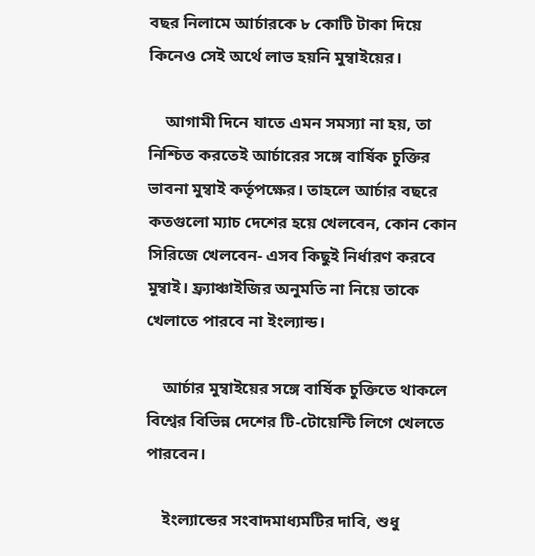বছর নিলামে আর্চারকে ৮ কোটি টাকা দিয়ে কিনেও সেই অর্থে লাভ হয়নি মুম্বাইয়ের।

    আগামী দিনে যাতে এমন সমস্যা না হয়, তা নিশ্চিত করতেই আর্চারের সঙ্গে বার্ষিক চুক্তির ভাবনা মুম্বাই কর্তৃপক্ষের। তাহলে আর্চার বছরে কতগুলো ম্যাচ দেশের হয়ে খেলবেন, কোন কোন সিরিজে খেলবেন- এসব কিছুই নির্ধারণ করবে মুম্বাই। ফ্র্যাঞ্চাইজির অনুমতি না নিয়ে তাকে খেলাতে পারবে না ইংল্যান্ড।

    আর্চার মুম্বাইয়ের সঙ্গে বার্ষিক চুক্তিতে থাকলে বিশ্বের বিভিন্ন দেশের টি-টোয়েন্টি লিগে খেলতে পারবেন।

    ইংল্যান্ডের সংবাদমাধ্যমটির দাবি, শুধু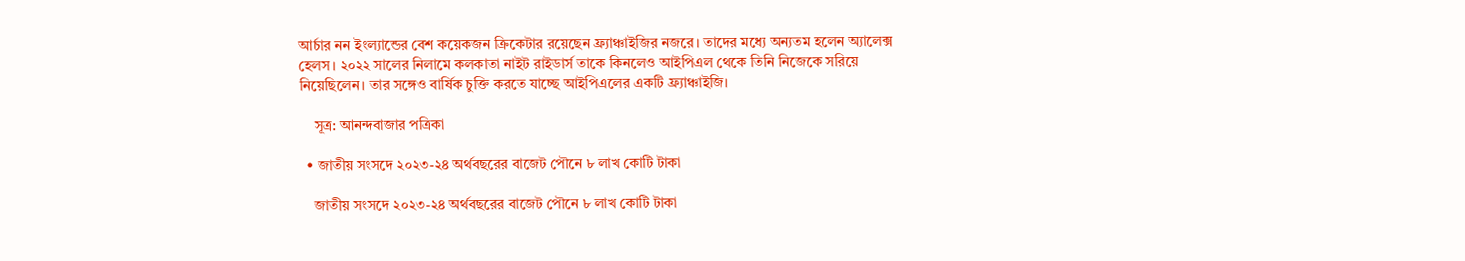আর্চার নন ইংল্যান্ডের বেশ কয়েকজন ক্রিকেটার রয়েছেন ফ্র্যাঞ্চাইজির নজরে। তাদের মধ্যে অন্যতম হলেন অ্যালেক্স হেলস। ২০২২ সালের নিলামে কলকাতা নাইট রাইডার্স তাকে কিনলেও আইপিএল থেকে তিনি নিজেকে সরিয়ে নিয়েছিলেন। তার সঙ্গেও বার্ষিক চুক্তি করতে যাচ্ছে আইপিএলের একটি ফ্র্যাঞ্চাইজি।

    সূত্র: আনন্দবাজার পত্রিকা

  • জাতীয় সংসদে ২০২৩-২৪ অর্থবছরের বাজেট পৌনে ৮ লাখ কোটি টাকা

    জাতীয় সংসদে ২০২৩-২৪ অর্থবছরের বাজেট পৌনে ৮ লাখ কোটি টাকা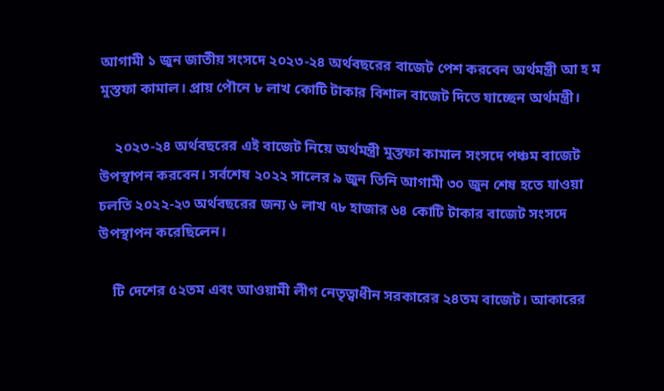আগামী ১ জুন জাতীয় সংসদে ২০২৩-২৪ অর্থবছরের বাজেট পেশ করবেন অর্থমন্ত্রী আ হ ম মুস্তফা কামাল। প্রায় পৌনে ৮ লাখ কোটি টাকার বিশাল বাজেট দিতে যাচ্ছেন অর্থমন্ত্রী।

    ২০২৩-২৪ অর্থবছরের এই বাজেট নিয়ে অর্থমন্ত্রী মুস্তফা কামাল সংসদে পঞ্চম বাজেট উপস্থাপন করবেন। সর্বশেষ ২০২২ সালের ৯ জুন তিনি আগামী ৩০ জুন শেষ হতে যাওয়া চলতি ২০২২-২৩ অর্থবছরের জন্য ৬ লাখ ৭৮ হাজার ৬৪ কোটি টাকার বাজেট সংসদে উপস্থাপন করেছিলেন।

    টি দেশের ৫২তম এবং আওয়ামী লীগ নেতৃত্বাধীন সরকারের ২৪তম বাজেট। আকারের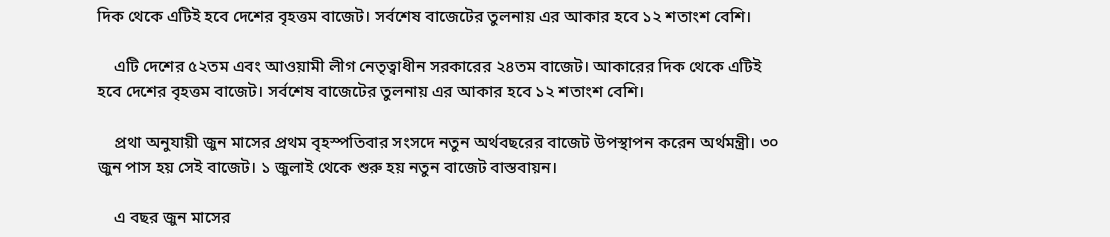দিক থেকে এটিই হবে দেশের বৃহত্তম বাজেট। সর্বশেষ বাজেটের তুলনায় এর আকার হবে ১২ শতাংশ বেশি।

    এটি দেশের ৫২তম এবং আওয়ামী লীগ নেতৃত্বাধীন সরকারের ২৪তম বাজেট। আকারের দিক থেকে এটিই হবে দেশের বৃহত্তম বাজেট। সর্বশেষ বাজেটের তুলনায় এর আকার হবে ১২ শতাংশ বেশি।

    প্রথা অনুযায়ী জুন মাসের প্রথম বৃহস্পতিবার সংসদে নতুন অর্থবছরের বাজেট উপস্থাপন করেন অর্থমন্ত্রী। ৩০ জুন পাস হয় সেই বাজেট। ১ জুলাই থেকে শুরু হয় নতুন বাজেট বাস্তবায়ন।

    এ বছর জুন মাসের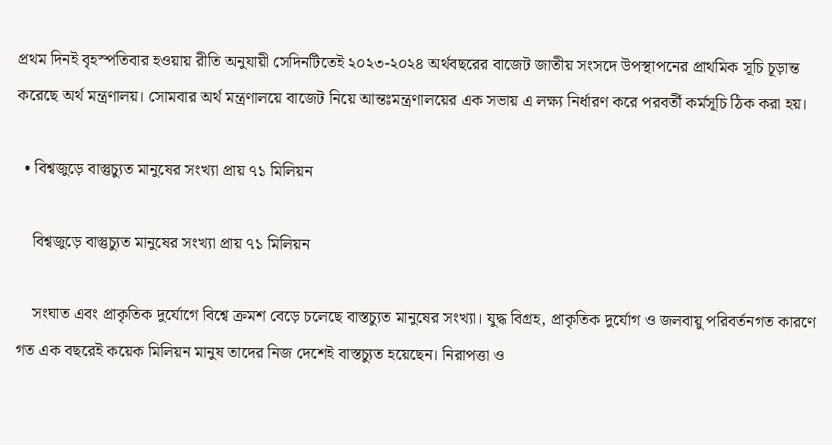প্রথম দিনই বৃহস্পতিবার হওয়ায় রীতি অনুযায়ী সেদিনটিতেই ২০২৩-২০২৪ অর্থবছরের বাজেট জাতীয় সংসদে উপস্থাপনের প্রাথমিক সূচি চূড়ান্ত করেছে অর্থ মন্ত্রণালয়। সোমবার অর্থ মন্ত্রণালয়ে বাজেট নিয়ে আন্তঃমন্ত্রণালয়ের এক সভায় এ লক্ষ্য নির্ধারণ করে পরবর্তী কর্মসূচি ঠিক করা হয়।

  • বিশ্বজুড়ে বাস্তুচ্যুত মানুষের সংখ্যা প্রায় ৭১ মিলিয়ন

    বিশ্বজুড়ে বাস্তুচ্যুত মানুষের সংখ্যা প্রায় ৭১ মিলিয়ন

    সংঘাত এবং প্রাকৃতিক দুর্যোগে বিশ্বে ক্রমশ বেড়ে চলেছে বাস্তচ্যুত মানুষের সংখ্যা। যুদ্ধ বিগ্রহ, প্রাকৃতিক দুর্যোগ ও জলবায়ু পরিবর্তনগত কারণে গত এক বছরেই কয়েক মিলিয়ন মানুষ তাদের নিজ দেশেই বাস্তচ্যুত হয়েছেন। নিরাপত্তা ও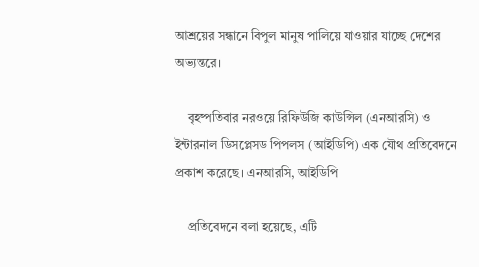আশ্রয়ের সন্ধানে বিপুল মানুষ পালিয়ে যাওয়ার যাচ্ছে দেশের অভ্যন্তরে।

    বৃহষ্পতিবার নরওয়ে রিফিউজি কাউন্সিল (এনআরসি) ও ইন্টারনাল ডিসপ্লেসড পিপলস (আইডিপি) এক যৌথ প্রতিবেদনে প্রকাশ করেছে। এনআরসি, আইডিপি

    প্রতিবেদনে বলা হয়েছে, এটি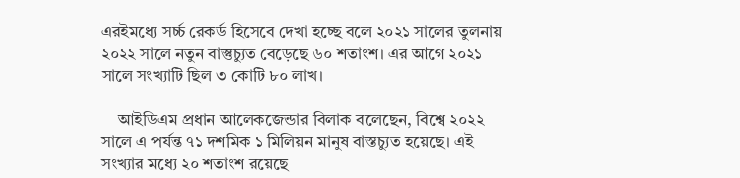এরইমধ্যে সর্চ্চ রেকর্ড হিসেবে দেখা হচ্ছে বলে ২০২১ সালের তুলনায় ২০২২ সালে নতুন বাস্তুচ্যুত বেড়েছে ৬০ শতাংশ। এর আগে ২০২১ সালে সংখ্যাটি ছিল ৩ কোটি ৮০ লাখ।

    আইডিএম প্রধান আলেকজেন্ডার বিলাক বলেছেন, বিশ্বে ২০২২ সালে এ পর্যন্ত ৭১ দশমিক ১ মিলিয়ন মানুষ বাস্তচ্যুত হয়েছে। এই সংখ্যার মধ্যে ২০ শতাংশ রয়েছে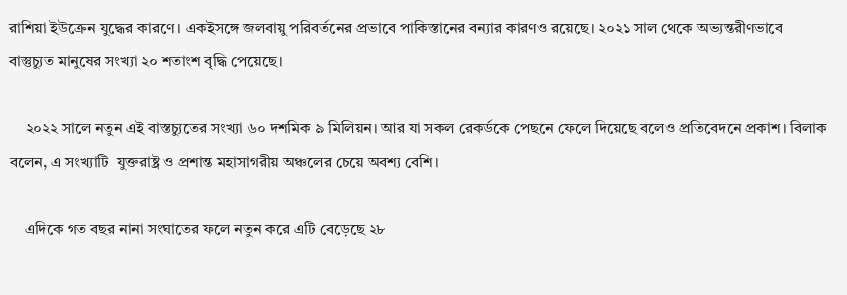রাশিয়া ইউক্রেন যুদ্ধের কারণে। একইসঙ্গে জলবায়ু পরিবর্তনের প্রভাবে পাকিস্তানের বন্যার কারণও রয়েছে। ২০২১ সাল থেকে অভ্যন্তরীণভাবে বাস্তুচ্যুত মানুষের সংখ্যা ২০ শতাংশ বৃদ্ধি পেয়েছে।

    ২০২২ সালে নতুন এই বাস্তচ্যুতের সংখ্যা ৬০ দশমিক ৯ মিলিয়ন। আর যা সকল রেকর্ডকে পেছনে ফেলে দিয়েছে বলেও প্রতিবেদনে প্রকাশ। বিলাক বলেন, এ সংখ্যাটি  যুক্তরাষ্ট্র ও প্রশান্ত মহাসাগরীয় অঞ্চলের চেয়ে অবশ্য বেশি।

    এদিকে গত বছর নানা সংঘাতের ফলে নতুন করে এটি বেড়েছে ২৮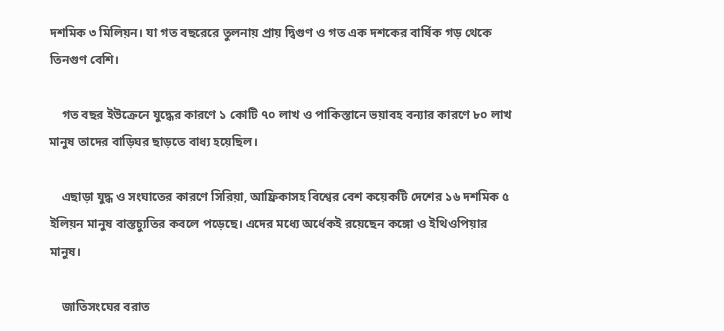দশমিক ৩ মিলিয়ন। যা গত বছরেরে তুলনায় প্রায় দ্বিগুণ ও গত এক দশকের বার্ষিক গড় থেকে তিনগুণ বেশি।

    গত বছর ইউক্রেনে যুদ্ধের কারণে ১ কোটি ৭০ লাখ ও পাকিস্তানে ভয়াবহ বন্যার কারণে ৮০ লাখ মানুষ তাদের বাড়িঘর ছাড়তে বাধ্য হয়েছিল।

    এছাড়া যুদ্ধ ও সংঘাতের কারণে সিরিয়া, আফ্রিকাসহ বিশ্বের বেশ কয়েকটি দেশের ১৬ দশমিক ৫ ইলিয়ন মানুষ বাস্তচ্যুতির কবলে পড়েছে। এদের মধ্যে অর্ধেকই রয়েছেন কঙ্গো ও ইথিওপিয়ার মানুষ।

    জাতিসংঘের বরাত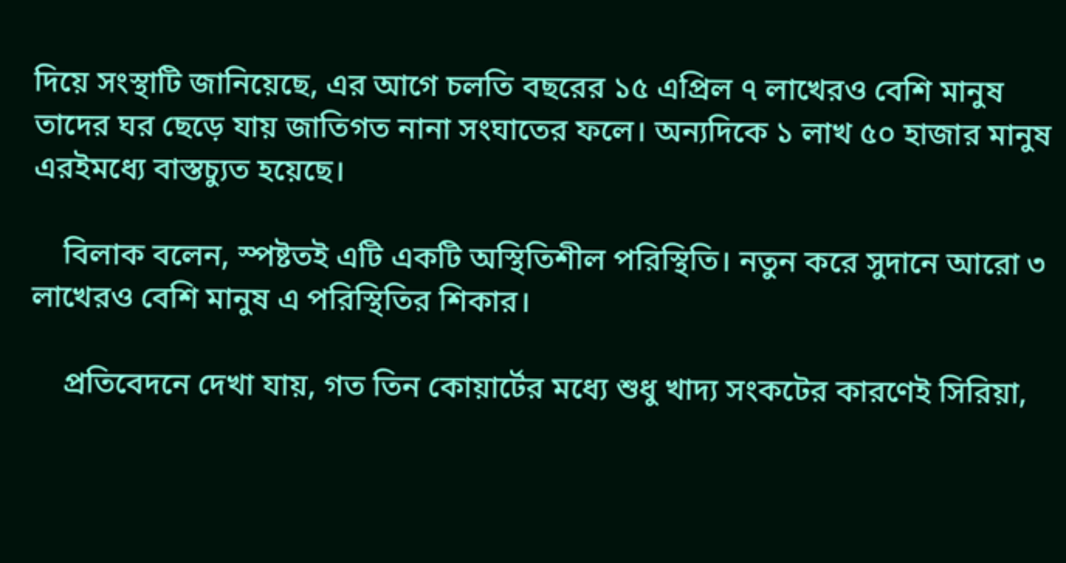দিয়ে সংস্থাটি জানিয়েছে, এর আগে চলতি বছরের ১৫ এপ্রিল ৭ লাখেরও বেশি মানুষ তাদের ঘর ছেড়ে যায় জাতিগত নানা সংঘাতের ফলে। অন্যদিকে ১ লাখ ৫০ হাজার মানুষ এরইমধ্যে বাস্তচ্যুত হয়েছে।

    বিলাক বলেন, স্পষ্টতই এটি একটি অস্থিতিশীল পরিস্থিতি। নতুন করে সুদানে আরো ৩ লাখেরও বেশি মানুষ এ পরিস্থিতির শিকার।

    প্রতিবেদনে দেখা যায়, গত তিন কোয়ার্টের মধ্যে শুধু খাদ্য সংকটের কারণেই সিরিয়া,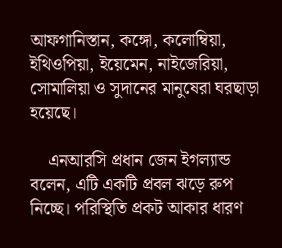আফগানিস্তান, কঙ্গো, কলোম্বিয়া, ইথিওপিয়া, ইয়েমেন, নাইজেরিয়া, সোমালিয়া ও সুদানের মানুষেরা ঘরছাড়া হয়েছে।

    এনআরসি প্রধান জেন ইগল্যান্ড বলেন, এটি একটি প্রবল ঝড়ে রুপ নিচ্ছে। পরিস্থিতি প্রকট আকার ধারণ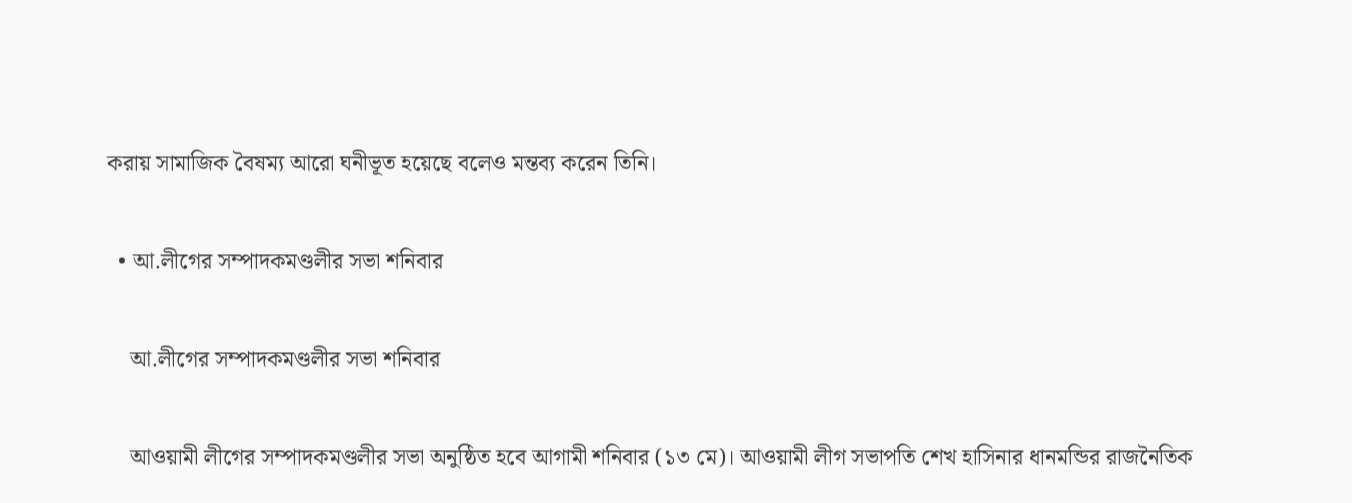করায় সামাজিক বৈষম্য আরো ঘনীভূত হয়েছে বলেও মন্তব্য করেন তিনি।

  • আ.লীগের সম্পাদকমণ্ডলীর সভা শনিবার

    আ.লীগের সম্পাদকমণ্ডলীর সভা শনিবার

    আওয়ামী লীগের সম্পাদকমণ্ডলীর সভা অনুষ্ঠিত হবে আগামী শনিবার (১৩ মে)। আওয়ামী লীগ সভাপতি শেখ হাসিনার ধানমন্ডির রাজনৈতিক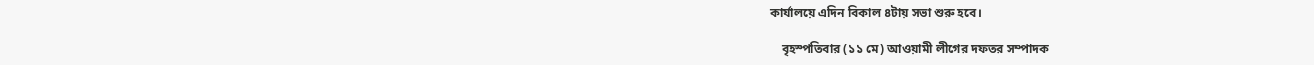কার্যালয়ে এদিন বিকাল ৪টায় সভা শুরু হবে।

    বৃহস্পতিবার (১১ মে) আওয়ামী লীগের দফতর সম্পাদক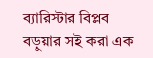ব্যারিস্টার বিপ্লব বড়ুয়ার সই করা এক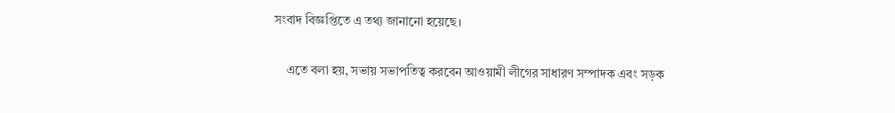সংবাদ বিজ্ঞপ্তিতে এ তথ্য জানানো হয়েছে।

    এতে বলা হয়, সভায় সভাপতিত্ব করবেন আওয়ামী লীগের সাধারণ সম্পাদক এবং সড়ক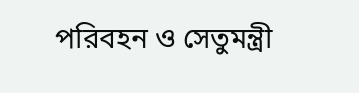পরিবহন ও সেতুমন্ত্রী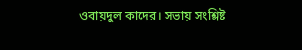ওবায়দুল কাদের। সভায় সংশ্লিষ্ট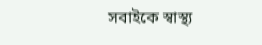সবাইকে স্বাস্থ্য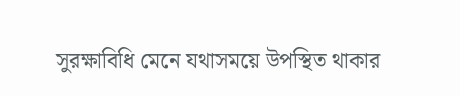সুরক্ষাবিধি মেনে যথাসময়ে উপস্থিত থাকার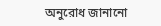অনুরোধ জানানো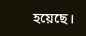হয়েছে।